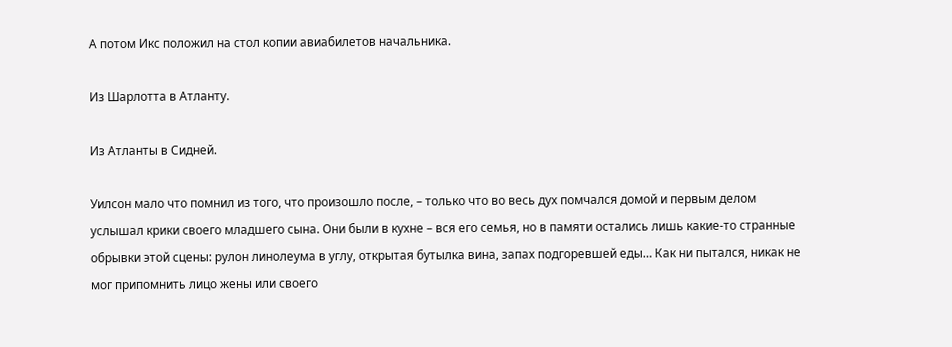А потом Икс положил на стол копии авиабилетов начальника.

Из Шарлотта в Атланту.

Из Атланты в Сидней.

Уилсон мало что помнил из того, что произошло после, – только что во весь дух помчался домой и первым делом услышал крики своего младшего сына. Они были в кухне – вся его семья, но в памяти остались лишь какие-то странные обрывки этой сцены: рулон линолеума в углу, открытая бутылка вина, запах подгоревшей еды… Как ни пытался, никак не мог припомнить лицо жены или своего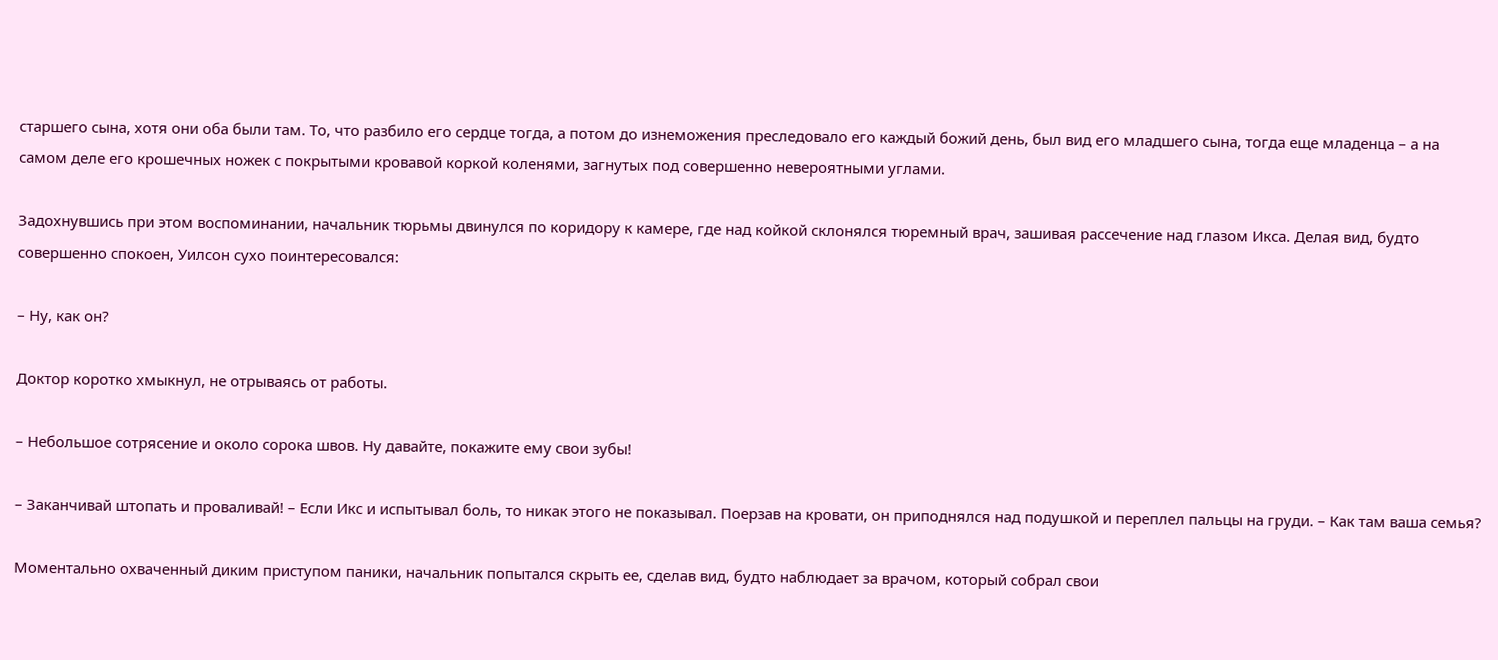старшего сына, хотя они оба были там. То, что разбило его сердце тогда, а потом до изнеможения преследовало его каждый божий день, был вид его младшего сына, тогда еще младенца – а на самом деле его крошечных ножек с покрытыми кровавой коркой коленями, загнутых под совершенно невероятными углами.

Задохнувшись при этом воспоминании, начальник тюрьмы двинулся по коридору к камере, где над койкой склонялся тюремный врач, зашивая рассечение над глазом Икса. Делая вид, будто совершенно спокоен, Уилсон сухо поинтересовался:

– Ну, как он?

Доктор коротко хмыкнул, не отрываясь от работы.

– Небольшое сотрясение и около сорока швов. Ну давайте, покажите ему свои зубы!

– Заканчивай штопать и проваливай! – Если Икс и испытывал боль, то никак этого не показывал. Поерзав на кровати, он приподнялся над подушкой и переплел пальцы на груди. – Как там ваша семья?

Моментально охваченный диким приступом паники, начальник попытался скрыть ее, сделав вид, будто наблюдает за врачом, который собрал свои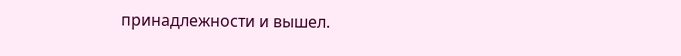принадлежности и вышел.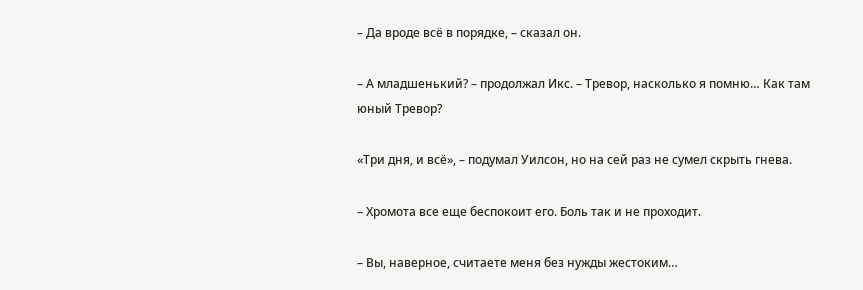– Да вроде всё в порядке, – сказал он.

– А младшенький? – продолжал Икс. – Тревор, насколько я помню… Как там юный Тревор?

«Три дня, и всё», – подумал Уилсон, но на сей раз не сумел скрыть гнева.

– Хромота все еще беспокоит его. Боль так и не проходит.

– Вы, наверное, считаете меня без нужды жестоким…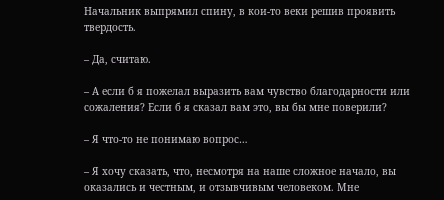Начальник выпрямил спину, в кои-то веки решив проявить твердость.

– Да, считаю.

– А если б я пожелал выразить вам чувство благодарности или сожаления? Если б я сказал вам это, вы бы мне поверили?

– Я что-то не понимаю вопрос…

– Я хочу сказать, что, несмотря на наше сложное начало, вы оказались и честным, и отзывчивым человеком. Мне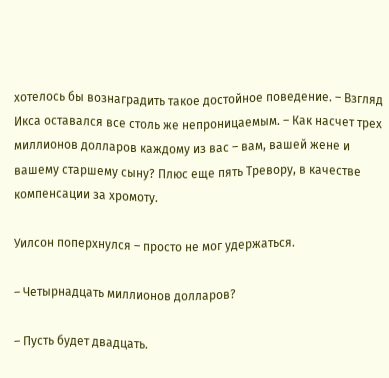хотелось бы вознаградить такое достойное поведение. – Взгляд Икса оставался все столь же непроницаемым. – Как насчет трех миллионов долларов каждому из вас – вам, вашей жене и вашему старшему сыну? Плюс еще пять Тревору, в качестве компенсации за хромоту.

Уилсон поперхнулся – просто не мог удержаться.

– Четырнадцать миллионов долларов?

– Пусть будет двадцать.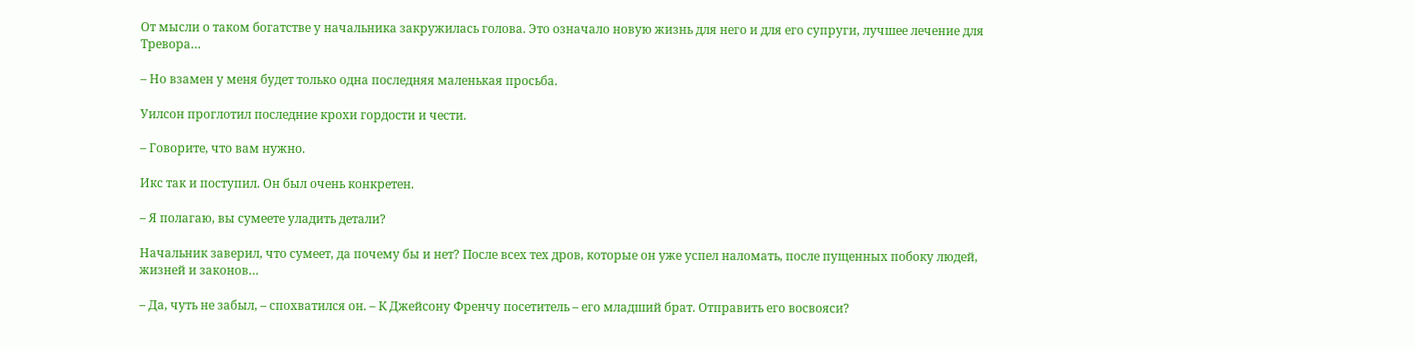От мысли о таком богатстве у начальника закружилась голова. Это означало новую жизнь для него и для его супруги, лучшее лечение для Тревора…

– Но взамен у меня будет только одна последняя маленькая просьба.

Уилсон проглотил последние крохи гордости и чести.

– Говорите, что вам нужно.

Икс так и поступил. Он был очень конкретен.

– Я полагаю, вы сумеете уладить детали?

Начальник заверил, что сумеет, да почему бы и нет? После всех тех дров, которые он уже успел наломать, после пущенных побоку людей, жизней и законов…

– Да, чуть не забыл, – спохватился он. – К Джейсону Френчу посетитель – его младший брат. Отправить его восвояси?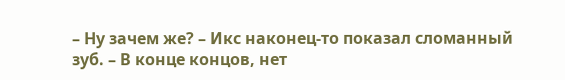– Ну зачем же? – Икс наконец-то показал сломанный зуб. – В конце концов, нет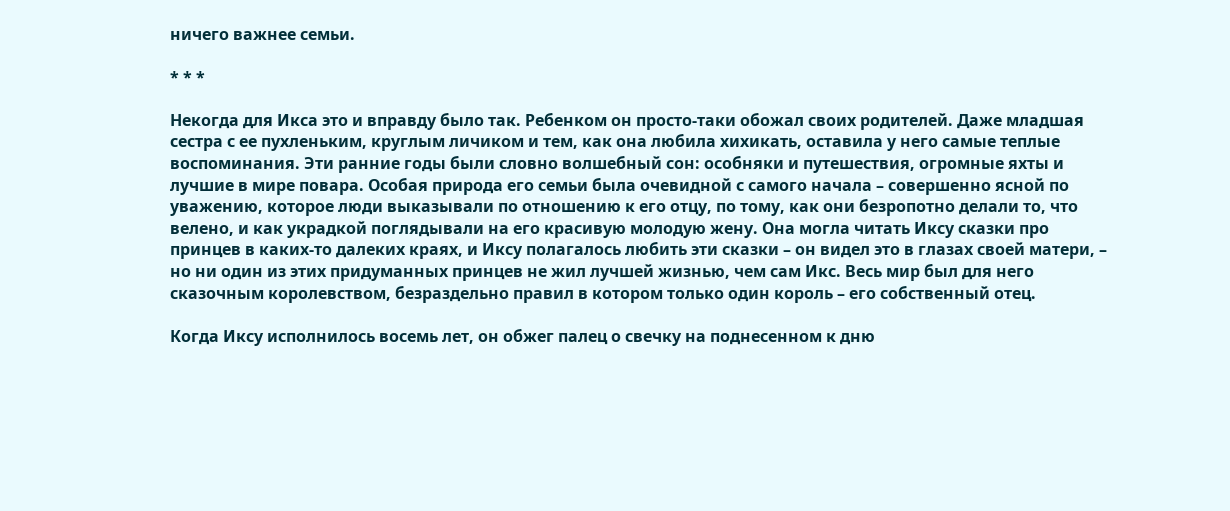ничего важнее семьи.

* * *

Некогда для Икса это и вправду было так. Ребенком он просто-таки обожал своих родителей. Даже младшая сестра с ее пухленьким, круглым личиком и тем, как она любила хихикать, оставила у него самые теплые воспоминания. Эти ранние годы были словно волшебный сон: особняки и путешествия, огромные яхты и лучшие в мире повара. Особая природа его семьи была очевидной с самого начала – совершенно ясной по уважению, которое люди выказывали по отношению к его отцу, по тому, как они безропотно делали то, что велено, и как украдкой поглядывали на его красивую молодую жену. Она могла читать Иксу сказки про принцев в каких-то далеких краях, и Иксу полагалось любить эти сказки – он видел это в глазах своей матери, – но ни один из этих придуманных принцев не жил лучшей жизнью, чем сам Икс. Весь мир был для него сказочным королевством, безраздельно правил в котором только один король – его собственный отец.

Когда Иксу исполнилось восемь лет, он обжег палец о свечку на поднесенном к дню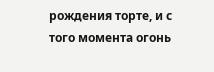рождения торте, и с того момента огонь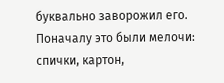буквально заворожил его. Поначалу это были мелочи: спички, картон,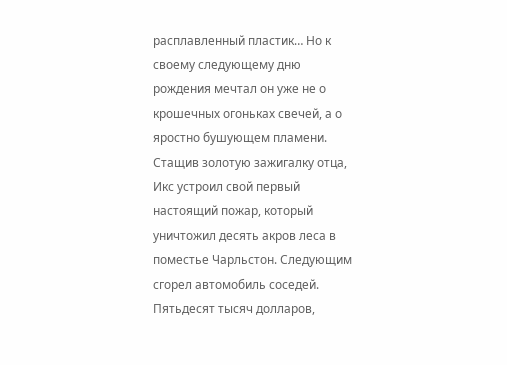расплавленный пластик… Но к своему следующему дню рождения мечтал он уже не о крошечных огоньках свечей, а о яростно бушующем пламени. Стащив золотую зажигалку отца, Икс устроил свой первый настоящий пожар, который уничтожил десять акров леса в поместье Чарльстон. Следующим сгорел автомобиль соседей. Пятьдесят тысяч долларов,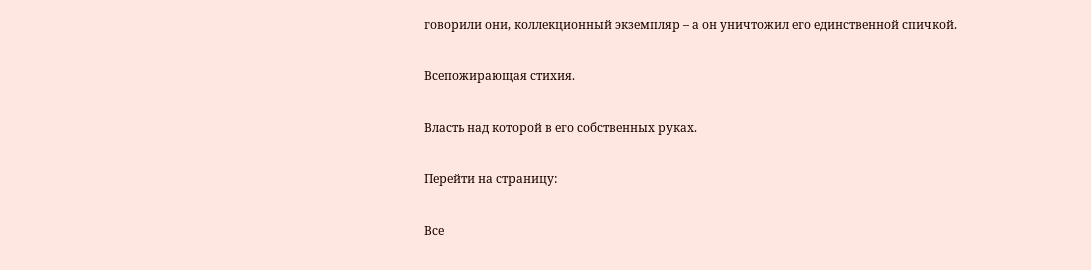говорили они, коллекционный экземпляр – а он уничтожил его единственной спичкой.

Всепожирающая стихия.

Власть над которой в его собственных руках.

Перейти на страницу:

Все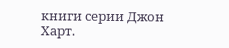книги серии Джон Харт.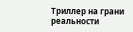Триллер на грани реальности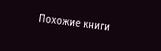Похожие книги